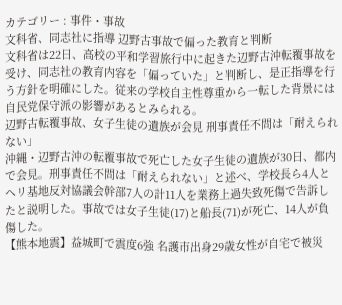カテゴリー : 事件・事故
文科省、同志社に指導 辺野古事故で偏った教育と判断
文科省は22日、高校の平和学習旅行中に起きた辺野古沖転覆事故を受け、同志社の教育内容を「偏っていた」と判断し、是正指導を行う方針を明確にした。従来の学校自主性尊重から一転した背景には自民党保守派の影響があるとみられる。
辺野古転覆事故、女子生徒の遺族が会見 刑事責任不問は「耐えられない」
沖縄・辺野古沖の転覆事故で死亡した女子生徒の遺族が30日、都内で会見。刑事責任不問は「耐えられない」と述べ、学校長ら4人とヘリ基地反対協議会幹部7人の計11人を業務上過失致死傷で告訴したと説明した。事故では女子生徒(17)と船長(71)が死亡、14人が負傷した。
【熊本地震】益城町で震度6強 名護市出身29歳女性が自宅で被災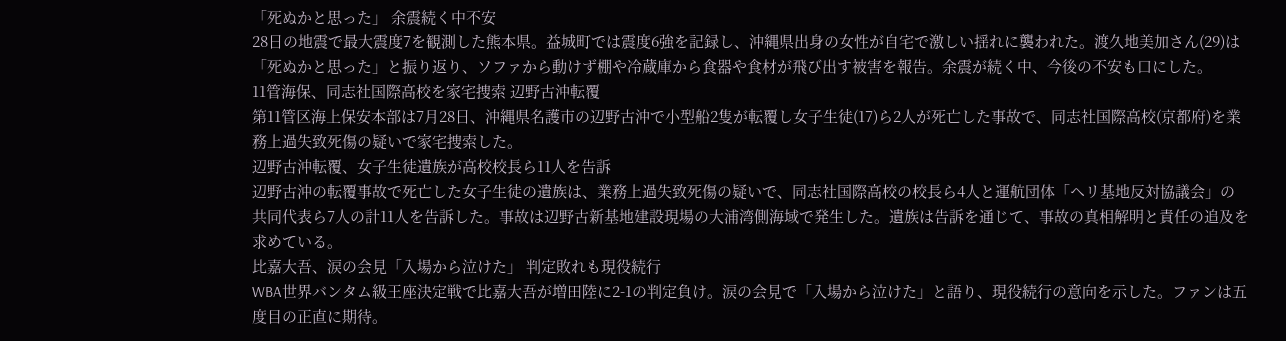「死ぬかと思った」 余震続く中不安
28日の地震で最大震度7を観測した熊本県。益城町では震度6強を記録し、沖縄県出身の女性が自宅で激しい揺れに襲われた。渡久地美加さん(29)は「死ぬかと思った」と振り返り、ソファから動けず棚や冷蔵庫から食器や食材が飛び出す被害を報告。余震が続く中、今後の不安も口にした。
11管海保、同志社国際高校を家宅捜索 辺野古沖転覆
第11管区海上保安本部は7月28日、沖縄県名護市の辺野古沖で小型船2隻が転覆し女子生徒(17)ら2人が死亡した事故で、同志社国際高校(京都府)を業務上過失致死傷の疑いで家宅捜索した。
辺野古沖転覆、女子生徒遺族が高校校長ら11人を告訴
辺野古沖の転覆事故で死亡した女子生徒の遺族は、業務上過失致死傷の疑いで、同志社国際高校の校長ら4人と運航団体「ヘリ基地反対協議会」の共同代表ら7人の計11人を告訴した。事故は辺野古新基地建設現場の大浦湾側海域で発生した。遺族は告訴を通じて、事故の真相解明と責任の追及を求めている。
比嘉大吾、涙の会見「入場から泣けた」 判定敗れも現役続行
WBA世界バンタム級王座決定戦で比嘉大吾が増田陸に2-1の判定負け。涙の会見で「入場から泣けた」と語り、現役続行の意向を示した。ファンは五度目の正直に期待。